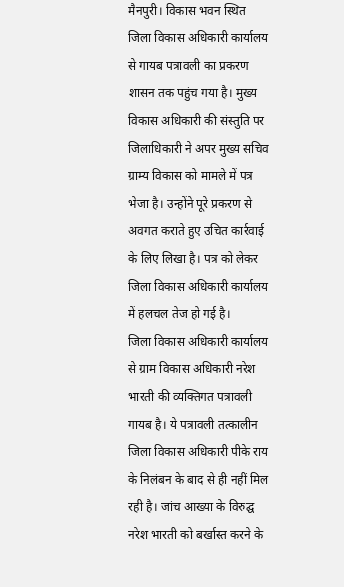मैनपुरी। विकास भवन स्थित जिला विकास अधिकारी कार्यालय से गायब पत्रावली का प्रकरण शासन तक पहुंच गया है। मुख्य विकास अधिकारी की संस्तुति पर जिलाधिकारी ने अपर मुख्य सचिव ग्राम्य विकास को मामले में पत्र भेजा है। उन्होंने पूरे प्रकरण से अवगत कराते हुए उचित कार्रवाई के लिए लिखा है। पत्र को लेकर जिला विकास अधिकारी कार्यालय में हलचल तेज हो गई है।
जिला विकास अधिकारी कार्यालय से ग्राम विकास अधिकारी नरेश भारती की व्यक्तिगत पत्रावली गायब है। ये पत्रावली तत्कालीन जिला विकास अधिकारी पीके राय के निलंबन के बाद से ही नहीं मिल रही है। जांच आख्या के विरुद्घ नरेश भारती को बर्खास्त करने के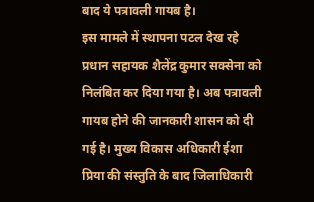बाद ये पत्रावली गायब है।
इस मामले में स्थापना पटल देख रहे प्रधान सहायक शैलेंद्र कुमार सक्सेना को निलंबित कर दिया गया है। अब पत्रावली गायब होने की जानकारी शासन को दी गई है। मुख्य विकास अधिकारी ईशा प्रिया की संस्तुति के बाद जिलाधिकारी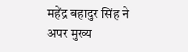महेंद्र बहादुर सिंह ने अपर मुख्य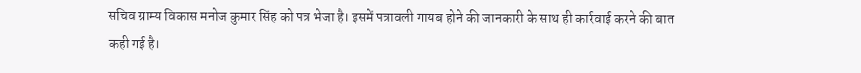सचिव ग्राम्य विकास मनोज कुमार सिंह को पत्र भेजा है। इसमें पत्रावली गायब होने की जानकारी के साथ ही कार्रवाई करने की बात कही गई है।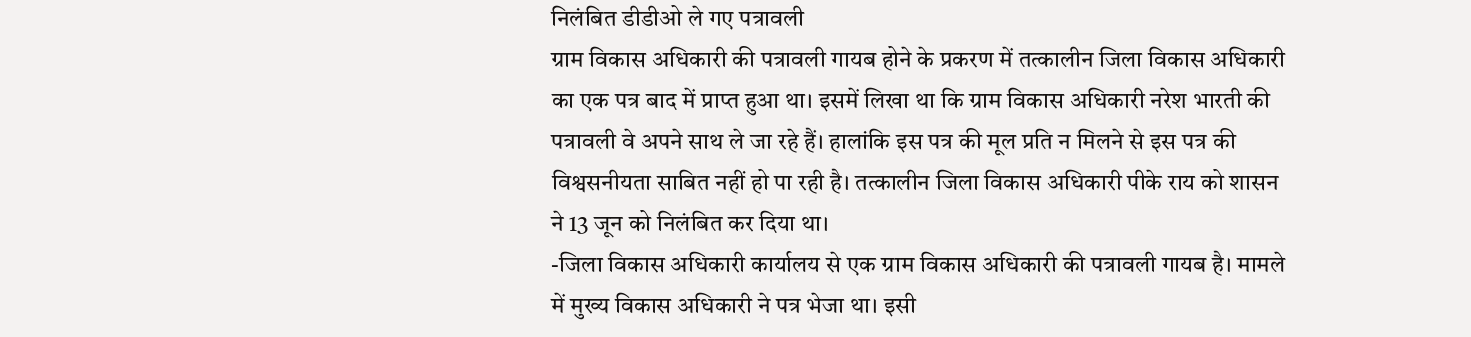निलंबित डीडीओ ले गए पत्रावली
ग्राम विकास अधिकारी की पत्रावली गायब होने के प्रकरण में तत्कालीन जिला विकास अधिकारी का एक पत्र बाद में प्राप्त हुआ था। इसमें लिखा था कि ग्राम विकास अधिकारी नरेश भारती की पत्रावली वे अपने साथ ले जा रहे हैं। हालांकि इस पत्र की मूल प्रति न मिलने से इस पत्र की विश्वसनीयता साबित नहीं हो पा रही है। तत्कालीन जिला विकास अधिकारी पीके राय को शासन ने 13 जून को निलंबित कर दिया था।
-जिला विकास अधिकारी कार्यालय से एक ग्राम विकास अधिकारी की पत्रावली गायब है। मामले में मुख्य विकास अधिकारी ने पत्र भेजा था। इसी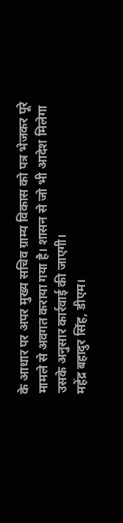के आधार पर अपर मुख्य सचिव ग्राम्य विकास को पत्र भेजकर पूरे मामले से अवगत कराया गया है। शासन से जो भी आदेश मिलेगा उसके अनुसार कार्रवाई की जाएगी।
महेंद्र बहादुर सिंह, डीएम।